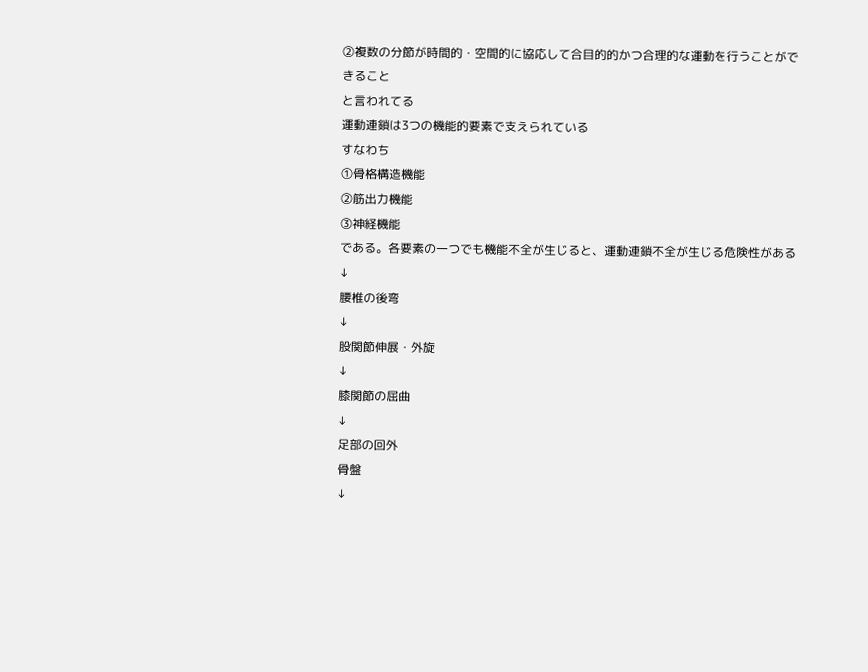②複数の分節が時間的・空間的に協応して合目的的かつ合理的な運動を行うことができること
と言われてる
運動連鎖は3つの機能的要素で支えられている
すなわち
①骨格構造機能
②筋出力機能
③神経機能
である。各要素の一つでも機能不全が生じると、運動連鎖不全が生じる危険性がある
↓
腰椎の後弯
↓
股関節伸展・外旋
↓
膝関節の屈曲
↓
足部の回外
骨盤
↓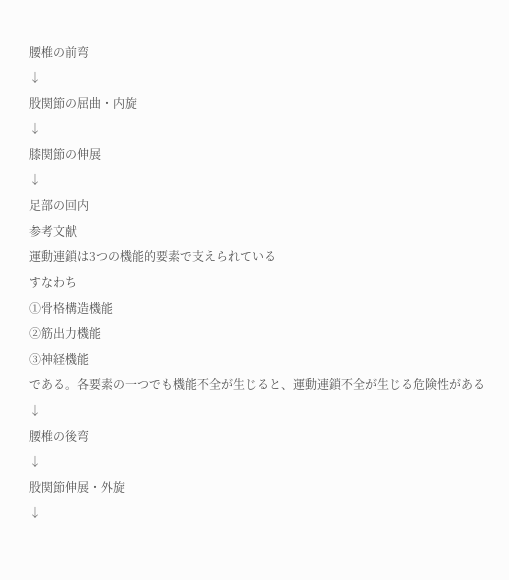腰椎の前弯
↓
股関節の屈曲・内旋
↓
膝関節の伸展
↓
足部の回内
参考文献
運動連鎖は3つの機能的要素で支えられている
すなわち
①骨格構造機能
②筋出力機能
③神経機能
である。各要素の一つでも機能不全が生じると、運動連鎖不全が生じる危険性がある
↓
腰椎の後弯
↓
股関節伸展・外旋
↓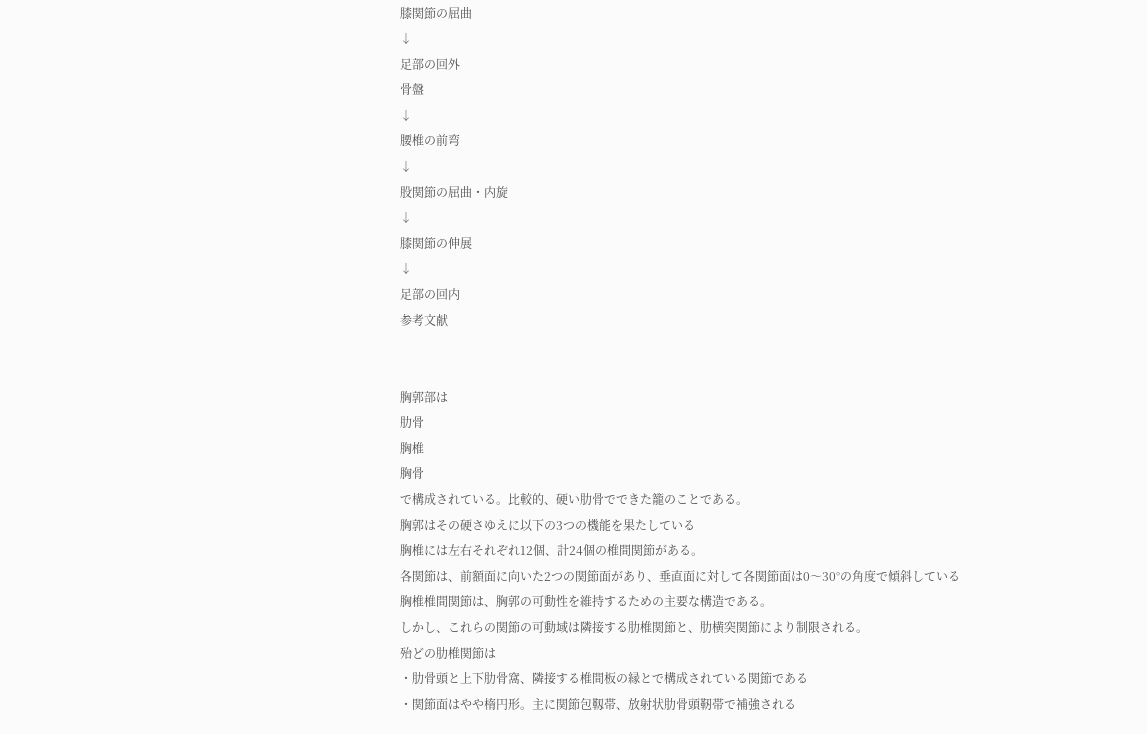膝関節の屈曲
↓
足部の回外
骨盤
↓
腰椎の前弯
↓
股関節の屈曲・内旋
↓
膝関節の伸展
↓
足部の回内
参考文献


胸郭部は
肋骨
胸椎
胸骨
で構成されている。比較的、硬い肋骨でできた籠のことである。
胸郭はその硬さゆえに以下の3つの機能を果たしている
胸椎には左右それぞれ12個、計24個の椎間関節がある。
各関節は、前額面に向いた2つの関節面があり、垂直面に対して各関節面は0〜30°の角度で傾斜している
胸椎椎間関節は、胸郭の可動性を維持するための主要な構造である。
しかし、これらの関節の可動域は隣接する肋椎関節と、肋横突関節により制限される。
殆どの肋椎関節は
・肋骨頭と上下肋骨窩、隣接する椎間板の縁とで構成されている関節である
・関節面はやや楕円形。主に関節包靱帯、放射状肋骨頭靭帯で補強される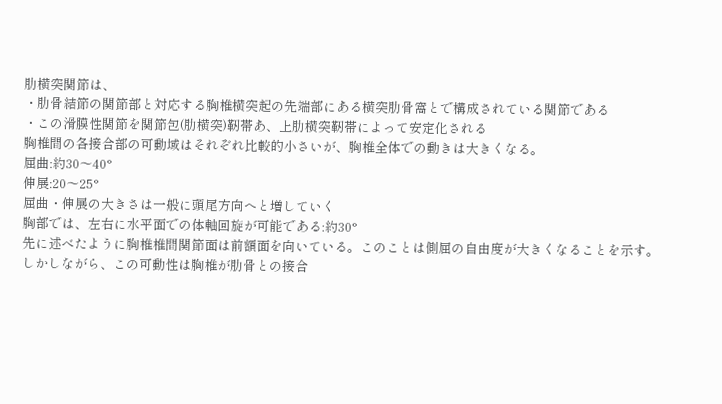肋横突関節は、
・肋骨結節の関節部と対応する胸椎横突起の先端部にある横突肋骨窩とで構成されている関節である
・この滑膜性関節を関節包(肋横突)靭帯あ、上肋横突靭帯によって安定化される
胸椎間の各接合部の可動域はそれぞれ比較的小さいが、胸椎全体での動きは大きくなる。
屈曲:約30〜40°
伸展:20〜25°
屈曲・伸展の大きさは一般に頭尾方向へと増していく
胸部では、左右に水平面での体軸回旋が可能である:約30°
先に述べたように胸椎椎間関節面は前額面を向いている。このことは側屈の自由度が大きくなることを示す。
しかしながら、この可動性は胸椎が肋骨との接合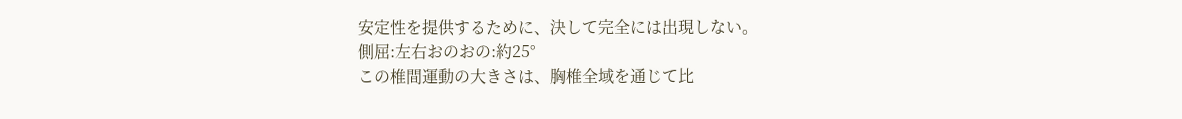安定性を提供するために、決して完全には出現しない。
側屈:左右おのおの:約25°
この椎間運動の大きさは、胸椎全域を通じて比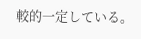較的一定している。